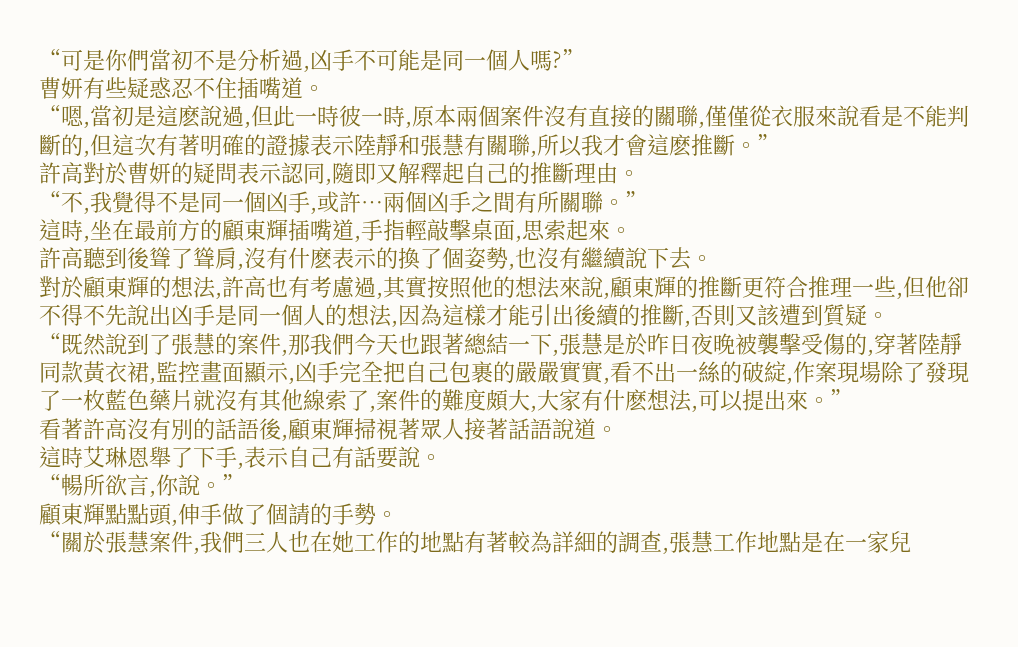“可是你們當初不是分析過,凶手不可能是同一個人嗎?”
曹妍有些疑惑忍不住插嘴道。
“嗯,當初是這麽說過,但此一時彼一時,原本兩個案件沒有直接的關聯,僅僅從衣服來說看是不能判斷的,但這次有著明確的證據表示陸靜和張慧有關聯,所以我才會這麽推斷。”
許高對於曹妍的疑問表示認同,隨即又解釋起自己的推斷理由。
“不,我覺得不是同一個凶手,或許…兩個凶手之間有所關聯。”
這時,坐在最前方的顧東輝插嘴道,手指輕敲擊桌面,思索起來。
許高聽到後聳了聳肩,沒有什麽表示的換了個姿勢,也沒有繼續說下去。
對於顧東輝的想法,許高也有考慮過,其實按照他的想法來說,顧東輝的推斷更符合推理一些,但他卻不得不先說出凶手是同一個人的想法,因為這樣才能引出後續的推斷,否則又該遭到質疑。
“既然說到了張慧的案件,那我們今天也跟著總結一下,張慧是於昨日夜晚被襲擊受傷的,穿著陸靜同款黃衣裙,監控畫面顯示,凶手完全把自己包裹的嚴嚴實實,看不出一絲的破綻,作案現場除了發現了一枚藍色藥片就沒有其他線索了,案件的難度頗大,大家有什麽想法,可以提出來。”
看著許高沒有別的話語後,顧東輝掃視著眾人接著話語說道。
這時艾琳恩舉了下手,表示自己有話要說。
“暢所欲言,你說。”
顧東輝點點頭,伸手做了個請的手勢。
“關於張慧案件,我們三人也在她工作的地點有著較為詳細的調查,張慧工作地點是在一家兒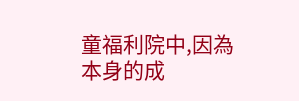童福利院中,因為本身的成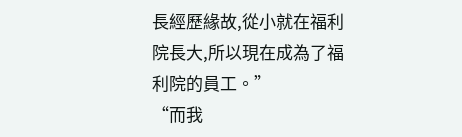長經歷緣故,從小就在福利院長大,所以現在成為了福利院的員工。”
“而我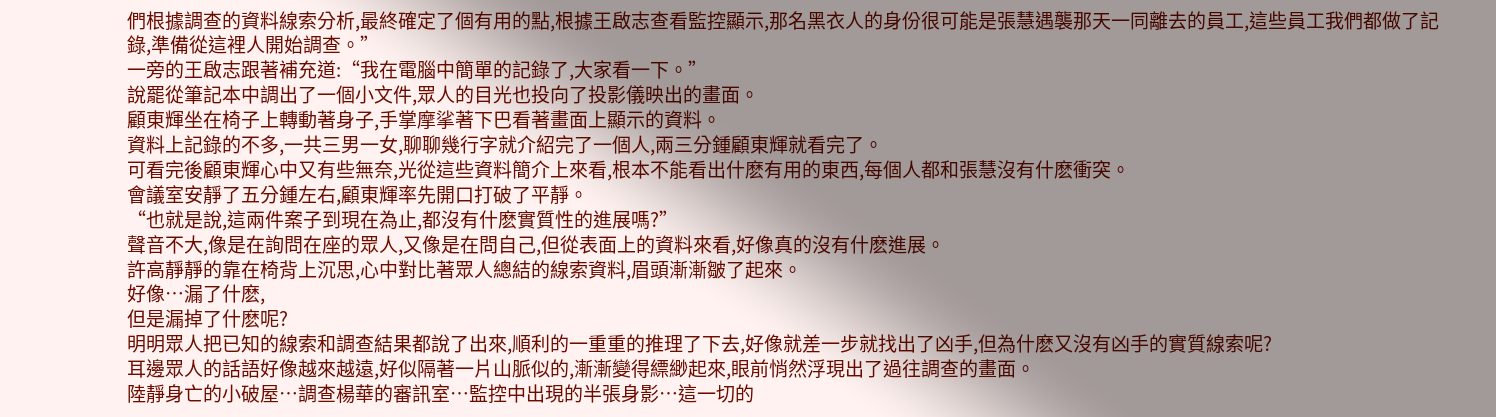們根據調查的資料線索分析,最終確定了個有用的點,根據王啟志查看監控顯示,那名黑衣人的身份很可能是張慧遇襲那天一同離去的員工,這些員工我們都做了記錄,準備從這裡人開始調查。”
一旁的王啟志跟著補充道:“我在電腦中簡單的記錄了,大家看一下。”
說罷從筆記本中調出了一個小文件,眾人的目光也投向了投影儀映出的畫面。
顧東輝坐在椅子上轉動著身子,手掌摩挲著下巴看著畫面上顯示的資料。
資料上記錄的不多,一共三男一女,聊聊幾行字就介紹完了一個人,兩三分鍾顧東輝就看完了。
可看完後顧東輝心中又有些無奈,光從這些資料簡介上來看,根本不能看出什麽有用的東西,每個人都和張慧沒有什麽衝突。
會議室安靜了五分鍾左右,顧東輝率先開口打破了平靜。
“也就是說,這兩件案子到現在為止,都沒有什麽實質性的進展嗎?”
聲音不大,像是在詢問在座的眾人,又像是在問自己,但從表面上的資料來看,好像真的沒有什麽進展。
許高靜靜的靠在椅背上沉思,心中對比著眾人總結的線索資料,眉頭漸漸皺了起來。
好像…漏了什麽,
但是漏掉了什麽呢?
明明眾人把已知的線索和調查結果都說了出來,順利的一重重的推理了下去,好像就差一步就找出了凶手,但為什麽又沒有凶手的實質線索呢?
耳邊眾人的話語好像越來越遠,好似隔著一片山脈似的,漸漸變得縹緲起來,眼前悄然浮現出了過往調查的畫面。
陸靜身亡的小破屋…調查楊華的審訊室…監控中出現的半張身影…這一切的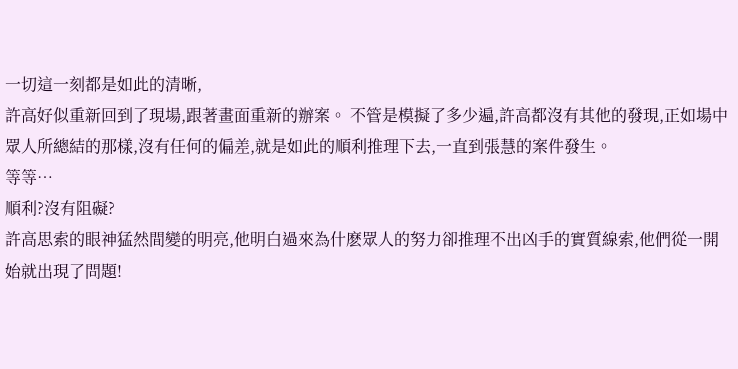一切這一刻都是如此的清晰,
許高好似重新回到了現場,跟著畫面重新的辦案。 不管是模擬了多少遍,許高都沒有其他的發現,正如場中眾人所總結的那樣,沒有任何的偏差,就是如此的順利推理下去,一直到張慧的案件發生。
等等…
順利?沒有阻礙?
許高思索的眼神猛然間變的明亮,他明白過來為什麽眾人的努力卻推理不出凶手的實質線索,他們從一開始就出現了問題!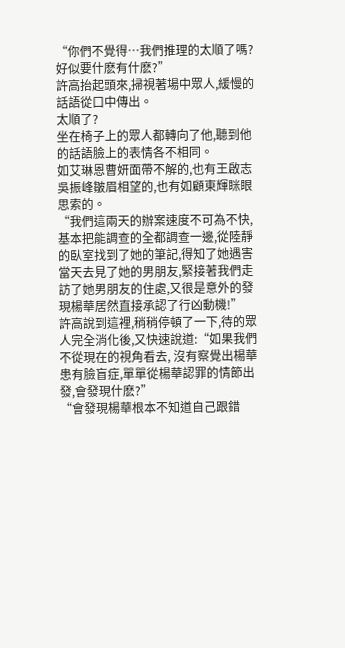“你們不覺得…我們推理的太順了嗎?好似要什麽有什麽?”
許高抬起頭來,掃視著場中眾人,緩慢的話語從口中傳出。
太順了?
坐在椅子上的眾人都轉向了他,聽到他的話語臉上的表情各不相同。
如艾琳恩曹妍面帶不解的,也有王啟志吳振峰皺眉相望的,也有如顧東輝眯眼思索的。
“我們這兩天的辦案速度不可為不快,基本把能調查的全都調查一邊,從陸靜的臥室找到了她的筆記,得知了她遇害當天去見了她的男朋友,緊接著我們走訪了她男朋友的住處,又很是意外的發現楊華居然直接承認了行凶動機!”
許高說到這裡,稍稍停頓了一下,待的眾人完全消化後,又快速說道:“如果我們不從現在的視角看去, 沒有察覺出楊華患有臉盲症,單單從楊華認罪的情節出發,會發現什麽?”
“會發現楊華根本不知道自己跟錯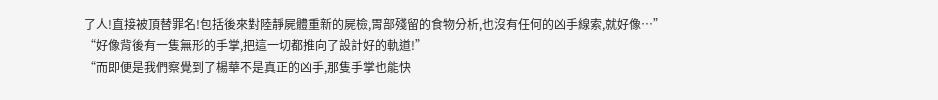了人!直接被頂替罪名!包括後來對陸靜屍體重新的屍檢,胃部殘留的食物分析,也沒有任何的凶手線索,就好像…”
“好像背後有一隻無形的手掌,把這一切都推向了設計好的軌道!”
“而即便是我們察覺到了楊華不是真正的凶手,那隻手掌也能快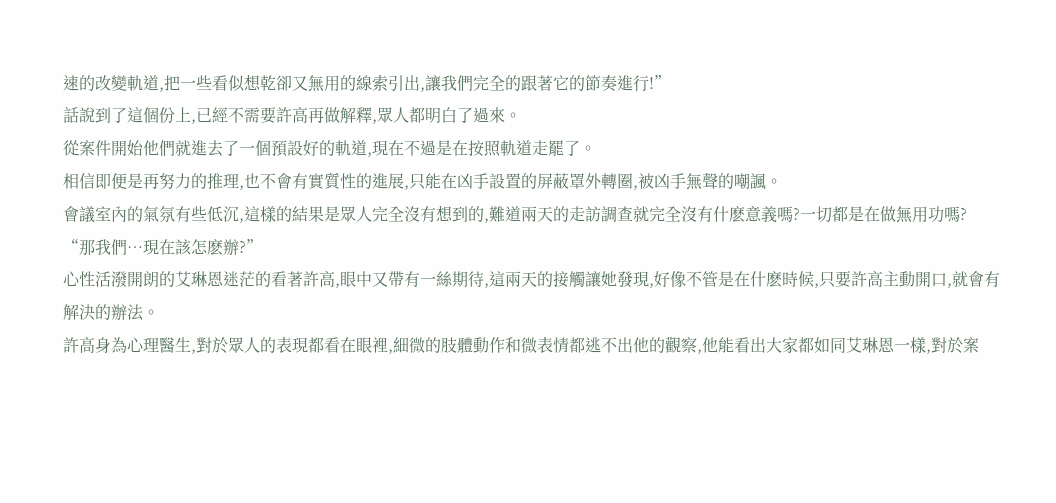速的改變軌道,把一些看似想乾卻又無用的線索引出,讓我們完全的跟著它的節奏進行!”
話說到了這個份上,已經不需要許高再做解釋,眾人都明白了過來。
從案件開始他們就進去了一個預設好的軌道,現在不過是在按照軌道走罷了。
相信即便是再努力的推理,也不會有實質性的進展,只能在凶手設置的屏蔽罩外轉圈,被凶手無聲的嘲諷。
會議室內的氣氛有些低沉,這樣的結果是眾人完全沒有想到的,難道兩天的走訪調查就完全沒有什麽意義嗎?一切都是在做無用功嗎?
“那我們…現在該怎麽辦?”
心性活潑開朗的艾琳恩迷茫的看著許高,眼中又帶有一絲期待,這兩天的接觸讓她發現,好像不管是在什麽時候,只要許高主動開口,就會有解決的辦法。
許高身為心理醫生,對於眾人的表現都看在眼裡,細微的肢體動作和微表情都逃不出他的觀察,他能看出大家都如同艾琳恩一樣,對於案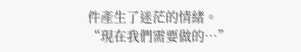件產生了迷茫的情緒。
“現在我們需要做的…”